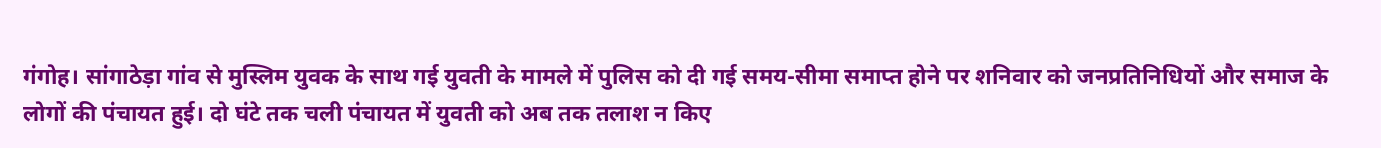गंगोह। सांगाठेड़ा गांव से मुस्लिम युवक के साथ गई युवती के मामले में पुलिस को दी गई समय-सीमा समाप्त होने पर शनिवार को जनप्रतिनिधियों और समाज के लोगों की पंचायत हुई। दो घंटे तक चली पंचायत में युवती को अब तक तलाश न किए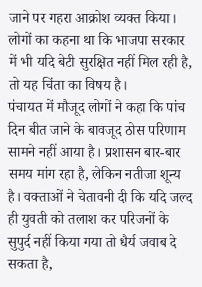जाने पर गहरा आक्रोश व्यक्त किया। लोगों का कहना था कि भाजपा सरकार में भी यदि बेटी सुरक्षित नहीं मिल रही है, तो यह चिंता का विषय है।
पंचायत में मौजूद लोगों ने कहा कि पांच दिन बीत जाने के बावजूद ठोस परिणाम सामने नहीं आया है। प्रशासन बार-बार समय मांग रहा है, लेकिन नतीजा शून्य है। वक्ताओं ने चेतावनी दी कि यदि जल्द ही युवती को तलाश कर परिजनों के सुपुर्द नहीं किया गया तो धैर्य जवाब दे सकता है,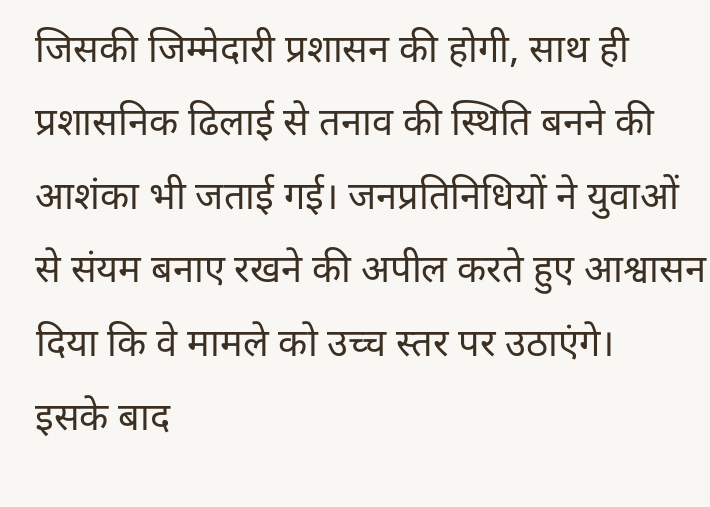जिसकी जिम्मेदारी प्रशासन की होगी, साथ ही प्रशासनिक ढिलाई से तनाव की स्थिति बनने की आशंका भी जताई गई। जनप्रतिनिधियों ने युवाओं से संयम बनाए रखने की अपील करते हुए आश्वासन दिया कि वे मामले को उच्च स्तर पर उठाएंगे।
इसके बाद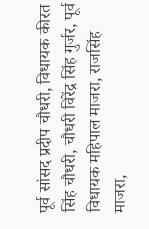पूर्व सांसद प्रदीप चौधरी, विधायक कीरत सिंह चौधरी, चौधरी विरेंद्र सिंह गुर्जर, पूर्व विधायक महिपाल माजरा, राजसिंह माजरा,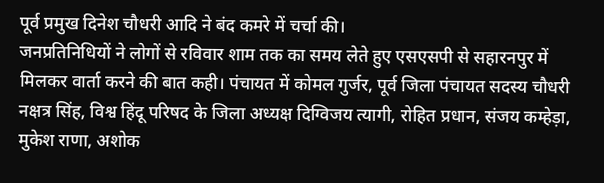पूर्व प्रमुख दिनेश चौधरी आदि ने बंद कमरे में चर्चा की।
जनप्रतिनिधियों ने लोगों से रविवार शाम तक का समय लेते हुए एसएसपी से सहारनपुर में मिलकर वार्ता करने की बात कही। पंचायत में कोमल गुर्जर, पूर्व जिला पंचायत सदस्य चौधरी नक्षत्र सिंह, विश्व हिंदू परिषद के जिला अध्यक्ष दिग्विजय त्यागी, रोहित प्रधान, संजय कम्हेड़ा, मुकेश राणा, अशोक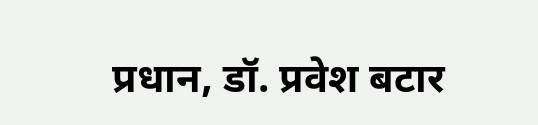प्रधान, डॉ. प्रवेश बटार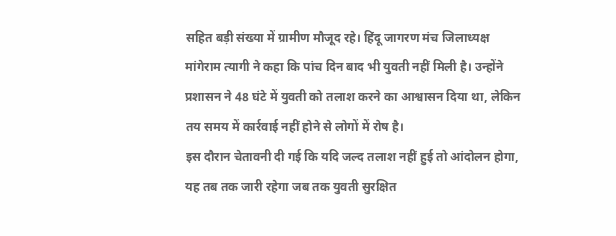सहित बड़ी संख्या में ग्रामीण मौजूद रहे। हिंदू जागरण मंच जिलाध्यक्ष मांगेराम त्यागी ने कहा कि पांच दिन बाद भी युवती नहीं मिली है। उन्होंने प्रशासन ने 48 घंटे में युवती को तलाश करने का आश्वासन दिया था, लेकिन तय समय में कार्रवाई नहीं होने से लोगों में रोष है।
इस दौरान चेतावनी दी गई कि यदि जल्द तलाश नहीं हुई तो आंदोलन होगा, यह तब तक जारी रहेगा जब तक युवती सुरक्षित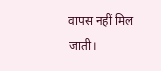वापस नहीं मिल जाती।